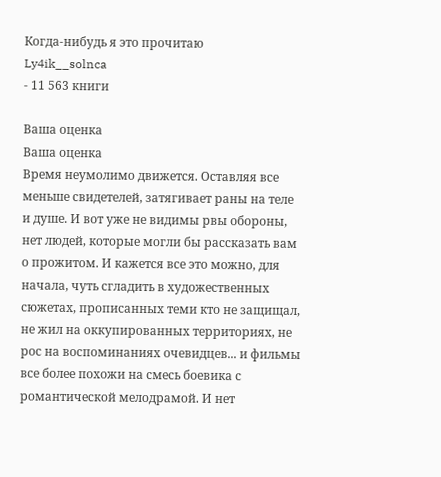Когда-нибудь я это прочитаю
Ly4ik__solnca
- 11 563 книги

Ваша оценка
Ваша оценка
Время неумолимо движется. Оставляя все меньше свидетелей, затягивает раны на теле и душе. И вот уже не видимы рвы обороны, нет людей, которые могли бы рассказать вам о прожитом. И кажется все это можно, для начала, чуть сгладить в художественных сюжетах, прописанных теми кто не защищал, не жил на оккупированных территориях, не рос на воспоминаниях очевидцев... и фильмы все более похожи на смесь боевика с романтической мелодрамой. И нет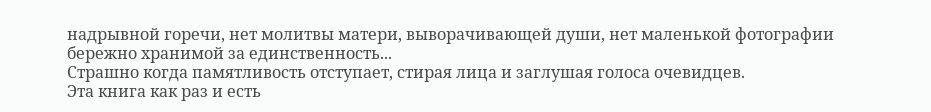надрывной горечи, нет молитвы матери, выворачивающей души, нет маленькой фотографии бережно хранимой за единственность...
Страшно когда памятливость отступает, стирая лица и заглушая голоса очевидцев.
Эта книга как раз и есть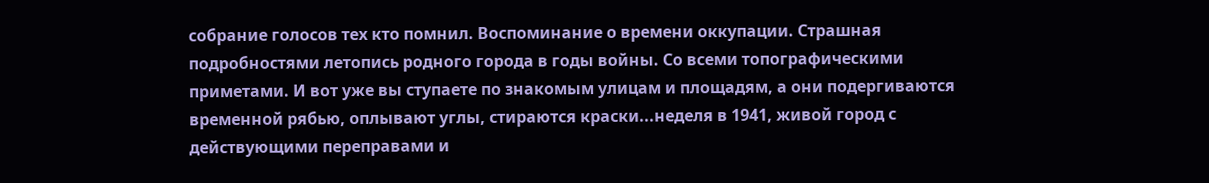собрание голосов тех кто помнил. Воспоминание о времени оккупации. Страшная подробностями летопись родного города в годы войны. Со всеми топографическими приметами. И вот уже вы ступаете по знакомым улицам и площадям, а они подергиваются временной рябью, оплывают углы, стираются краски...неделя в 1941, живой город с действующими переправами и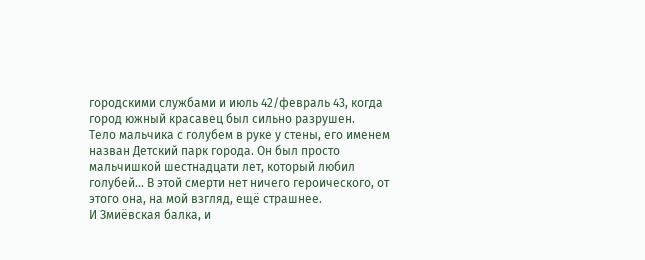городскими службами и июль 42/февраль 43, когда город южный красавец был сильно разрушен.
Тело мальчика с голубем в руке у стены, его именем назван Детский парк города. Он был просто мальчишкой шестнадцати лет, который любил голубей... В этой смерти нет ничего героического, от этого она, на мой взгляд, ещё страшнее.
И Змиёвская балка, и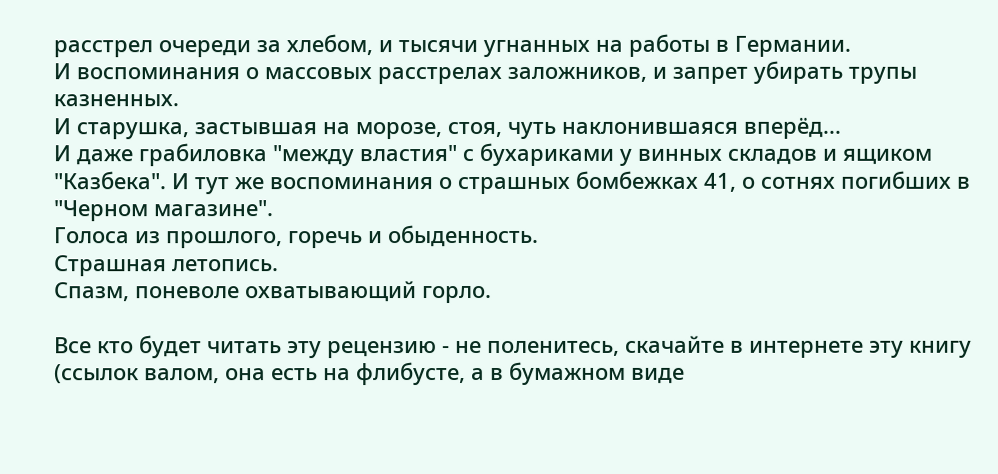расстрел очереди за хлебом, и тысячи угнанных на работы в Германии.
И воспоминания о массовых расстрелах заложников, и запрет убирать трупы казненных.
И старушка, застывшая на морозе, стоя, чуть наклонившаяся вперёд...
И даже грабиловка "между властия" с бухариками у винных складов и ящиком "Казбека". И тут же воспоминания о страшных бомбежках 41, о сотнях погибших в "Черном магазине".
Голоса из прошлого, горечь и обыденность.
Страшная летопись.
Спазм, поневоле охватывающий горло.

Все кто будет читать эту рецензию - не поленитесь, скачайте в интернете эту книгу (ссылок валом, она есть на флибусте, а в бумажном виде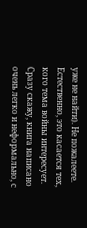уже не найти). Не пожалеете. Естественно, это касается тех, кого тема войны интересует. Сразу скажу, книга написано очень легко и неформально, с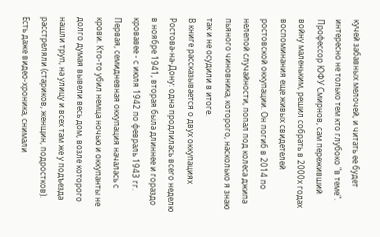кучей забавных мелочей, и читать ее будет интересно не только тем кто глубоко "в теме".
Профессор ЮФУ Смирнов, сам переживший войну маленьким, решил собрать в 2000х годах воспоминания еще живых свидетелей ростовской оккупации. Он погиб в 2014 по нелепой случайности, попал под колеса джипа пьяного чиновника, которого, насколько я знаю так и не осудили в итоге.
В книге рассказывается о двух оккупациях Ростова-на-Дону: одна продлилась всего неделю в ноябре 1941, вторая была длиннее и гораздо кровавее - с июля 1942 по февраль 1943 гг.
Первая, семидневная оккупация началась с крови. Кто-то убил немца ночью и оккупанты не долго думая вывели весь дом, возле которого нашли труп, на улицу и всех там же у подъезда расстреляли (стариков, женщин, подростков). Есть даже видео-хроника, снимали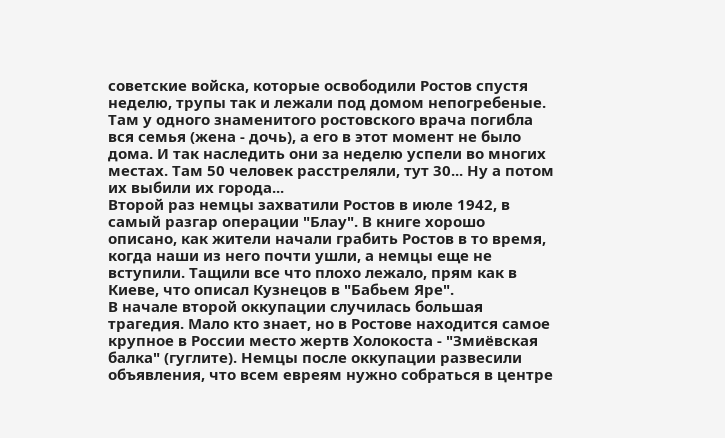советские войска, которые освободили Ростов спустя неделю, трупы так и лежали под домом непогребеные. Там у одного знаменитого ростовского врача погибла вся семья (жена - дочь), а его в этот момент не было дома. И так наследить они за неделю успели во многих местах. Там 50 человек расстреляли, тут 30... Ну а потом их выбили их города...
Второй раз немцы захватили Ростов в июле 1942, в самый разгар операции "Блау". В книге хорошо описано, как жители начали грабить Ростов в то время, когда наши из него почти ушли, а немцы еще не вступили. Тащили все что плохо лежало, прям как в Киеве, что описал Кузнецов в "Бабьем Яре".
В начале второй оккупации случилась большая трагедия. Мало кто знает, но в Ростове находится самое крупное в России место жертв Холокоста - "Змиёвская балка" (гуглите). Немцы после оккупации развесили объявления, что всем евреям нужно собраться в центре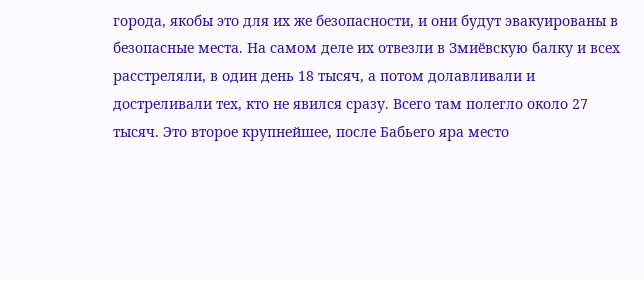города, якобы это для их же безопасности, и они будут эвакуированы в безопасные места. На самом деле их отвезли в Змиёвскую балку и всех расстреляли, в один день 18 тысяч, а потом долавливали и достреливали тех, кто не явился сразу. Всего там полегло около 27 тысяч. Это второе крупнейшее, после Бабьего яра место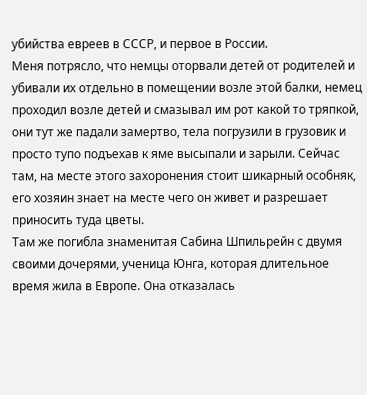убийства евреев в СССР, и первое в России.
Меня потрясло, что немцы оторвали детей от родителей и убивали их отдельно в помещении возле этой балки, немец проходил возле детей и смазывал им рот какой то тряпкой, они тут же падали замертво, тела погрузили в грузовик и просто тупо подъехав к яме высыпали и зарыли. Сейчас там, на месте этого захоронения стоит шикарный особняк, его хозяин знает на месте чего он живет и разрешает приносить туда цветы.
Там же погибла знаменитая Сабина Шпильрейн с двумя своими дочерями, ученица Юнга, которая длительное время жила в Европе. Она отказалась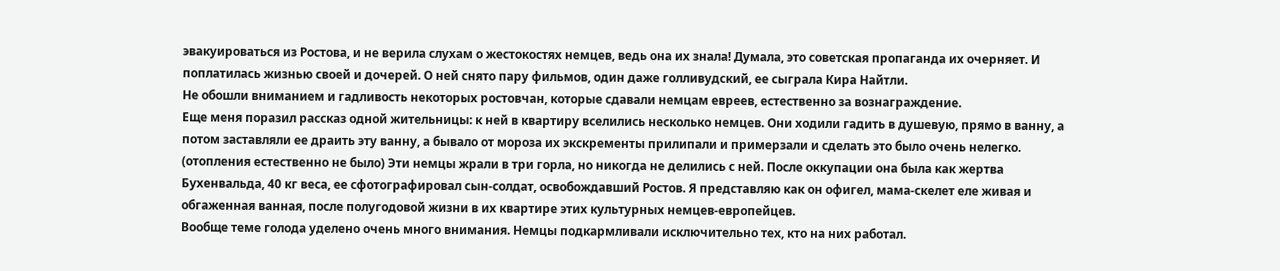эвакуироваться из Ростова, и не верила слухам о жестокостях немцев, ведь она их знала! Думала, это советская пропаганда их очерняет. И поплатилась жизнью своей и дочерей. О ней снято пару фильмов, один даже голливудский, ее сыграла Кира Найтли.
Не обошли вниманием и гадливость некоторых ростовчан, которые сдавали немцам евреев, естественно за вознаграждение.
Еще меня поразил рассказ одной жительницы: к ней в квартиру вселились несколько немцев. Они ходили гадить в душевую, прямо в ванну, а потом заставляли ее драить эту ванну, а бывало от мороза их экскременты прилипали и примерзали и сделать это было очень нелегко. (отопления естественно не было) Эти немцы жрали в три горла, но никогда не делились с ней. После оккупации она была как жертва Бухенвальда, 40 кг веса, ее сфотографировал сын-солдат, освобождавший Ростов. Я представляю как он офигел, мама-скелет еле живая и обгаженная ванная, после полугодовой жизни в их квартире этих культурных немцев-европейцев.
Вообще теме голода уделено очень много внимания. Немцы подкармливали исключительно тех, кто на них работал.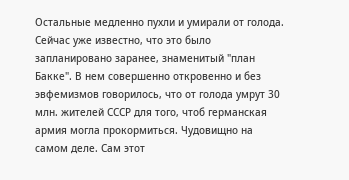Остальные медленно пухли и умирали от голода. Сейчас уже известно, что это было запланировано заранее, знаменитый "план Бакке". В нем совершенно откровенно и без эвфемизмов говорилось, что от голода умрут 30 млн. жителей СССР для того, чтоб германская армия могла прокормиться. Чудовищно на самом деле. Сам этот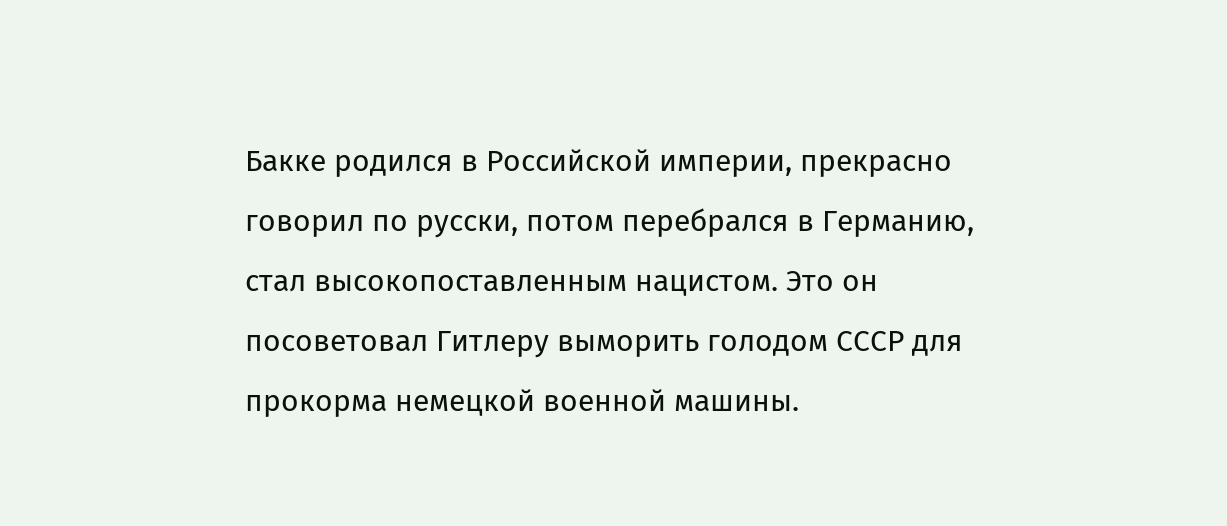Бакке родился в Российской империи, прекрасно говорил по русски, потом перебрался в Германию, стал высокопоставленным нацистом. Это он посоветовал Гитлеру выморить голодом СССР для прокорма немецкой военной машины.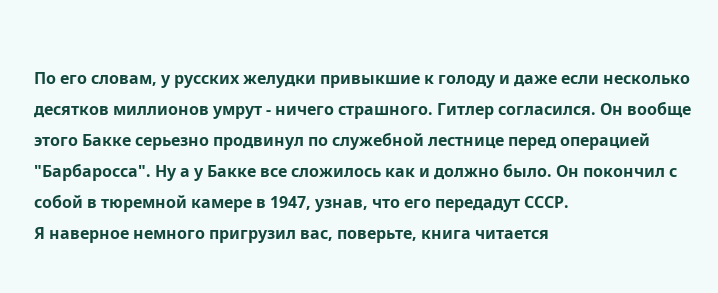По его словам, у русских желудки привыкшие к голоду и даже если несколько десятков миллионов умрут - ничего страшного. Гитлер согласился. Он вообще этого Бакке серьезно продвинул по служебной лестнице перед операцией "Барбаросса". Ну а у Бакке все сложилось как и должно было. Он покончил с собой в тюремной камере в 1947, узнав, что его передадут СССР.
Я наверное немного пригрузил вас, поверьте, книга читается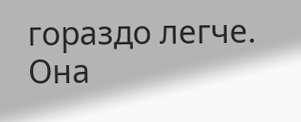гораздо легче. Она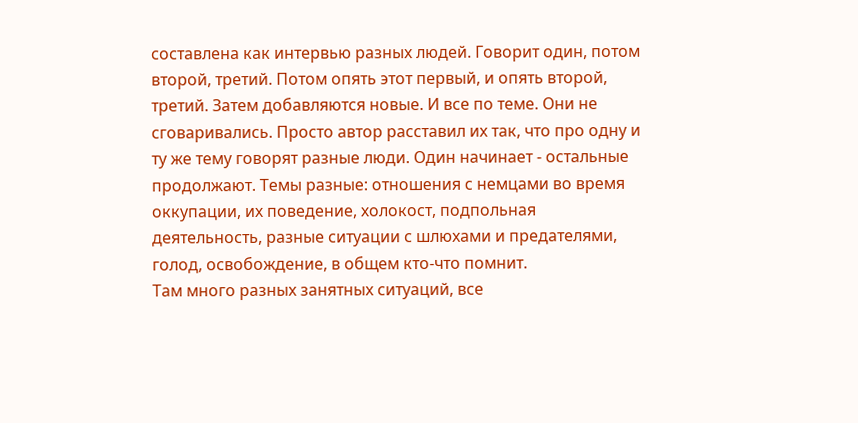составлена как интервью разных людей. Говорит один, потом второй, третий. Потом опять этот первый, и опять второй, третий. Затем добавляются новые. И все по теме. Они не сговаривались. Просто автор расставил их так, что про одну и ту же тему говорят разные люди. Один начинает - остальные продолжают. Темы разные: отношения с немцами во время оккупации, их поведение, холокост, подпольная деятельность, разные ситуации с шлюхами и предателями, голод, освобождение, в общем кто-что помнит.
Там много разных занятных ситуаций, все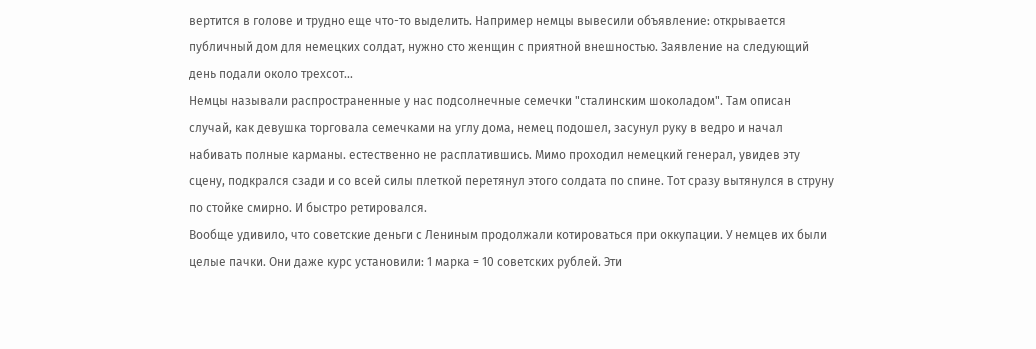вертится в голове и трудно еще что-то выделить. Например немцы вывесили объявление: открывается публичный дом для немецких солдат, нужно сто женщин с приятной внешностью. Заявление на следующий день подали около трехсот...
Немцы называли распространенные у нас подсолнечные семечки "сталинским шоколадом". Там описан случай, как девушка торговала семечками на углу дома, немец подошел, засунул руку в ведро и начал набивать полные карманы. естественно не расплатившись. Мимо проходил немецкий генерал, увидев эту сцену, подкрался сзади и со всей силы плеткой перетянул этого солдата по спине. Тот сразу вытянулся в струну по стойке смирно. И быстро ретировался.
Вообще удивило, что советские деньги с Лениным продолжали котироваться при оккупации. У немцев их были целые пачки. Они даже курс установили: 1 марка = 10 советских рублей. Эти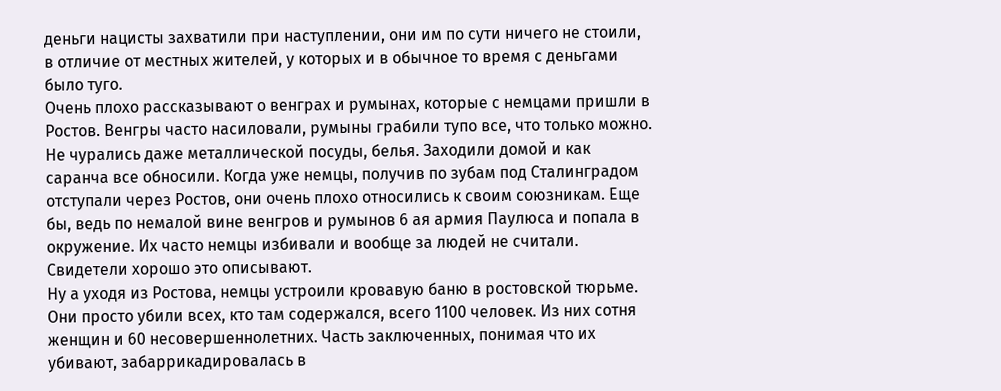деньги нацисты захватили при наступлении, они им по сути ничего не стоили, в отличие от местных жителей, у которых и в обычное то время с деньгами было туго.
Очень плохо рассказывают о венграх и румынах, которые с немцами пришли в Ростов. Венгры часто насиловали, румыны грабили тупо все, что только можно. Не чурались даже металлической посуды, белья. Заходили домой и как саранча все обносили. Когда уже немцы, получив по зубам под Сталинградом отступали через Ростов, они очень плохо относились к своим союзникам. Еще бы, ведь по немалой вине венгров и румынов 6 ая армия Паулюса и попала в окружение. Их часто немцы избивали и вообще за людей не считали. Свидетели хорошо это описывают.
Ну а уходя из Ростова, немцы устроили кровавую баню в ростовской тюрьме. Они просто убили всех, кто там содержался, всего 1100 человек. Из них сотня женщин и 60 несовершеннолетних. Часть заключенных, понимая что их убивают, забаррикадировалась в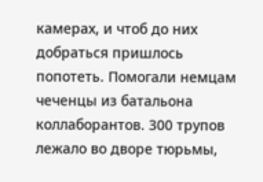камерах, и чтоб до них добраться пришлось попотеть. Помогали немцам чеченцы из батальона коллаборантов. 300 трупов лежало во дворе тюрьмы,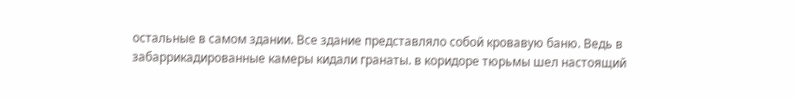остальные в самом здании. Все здание представляло собой кровавую баню. Ведь в забаррикадированные камеры кидали гранаты. в коридоре тюрьмы шел настоящий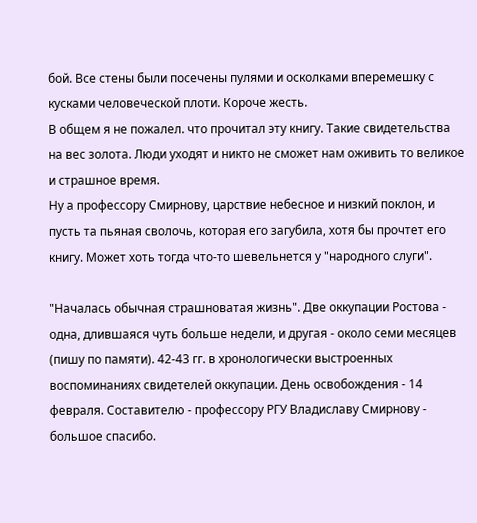бой. Все стены были посечены пулями и осколками вперемешку с кусками человеческой плоти. Короче жесть.
В общем я не пожалел. что прочитал эту книгу. Такие свидетельства на вес золота. Люди уходят и никто не сможет нам оживить то великое и страшное время.
Ну а профессору Смирнову, царствие небесное и низкий поклон, и пусть та пьяная сволочь, которая его загубила, хотя бы прочтет его книгу. Может хоть тогда что-то шевельнется у "народного слуги".

"Началась обычная страшноватая жизнь". Две оккупации Ростова - одна, длившаяся чуть больше недели, и другая - около семи месяцев (пишу по памяти). 42-43 гг. в хронологически выстроенных воспоминаниях свидетелей оккупации. День освобождения - 14 февраля. Составителю - профессору РГУ Владиславу Смирнову - большое спасибо.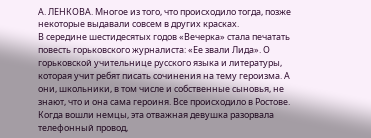А. ЛЕНКОВА. Многое из того, что происходило тогда, позже некоторые выдавали совсем в других красках.
В середине шестидесятых годов «Вечерка» стала печатать повесть горьковского журналиста: «Ее звали Лида». О горьковской учительнице русского языка и литературы, которая учит ребят писать сочинения на тему героизма. А они, школьники, в том числе и собственные сыновья, не знают, что и она сама героиня. Все происходило в Ростове. Когда вошли немцы, эта отважная девушка разорвала телефонный провод,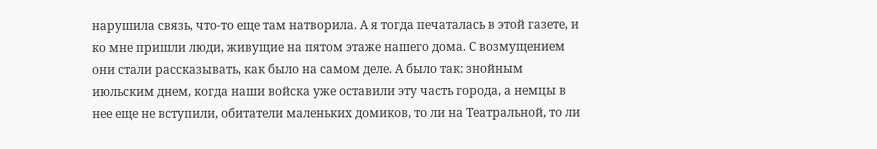нарушила связь, что-то еще там натворила. А я тогда печаталась в этой газете, и ко мне пришли люди, живущие на пятом этаже нашего дома. С возмущением они стали рассказывать, как было на самом деле. А было так: знойным июльским днем, когда наши войска уже оставили эту часть города, а немцы в нее еще не вступили, обитатели маленьких домиков, то ли на Театральной, то ли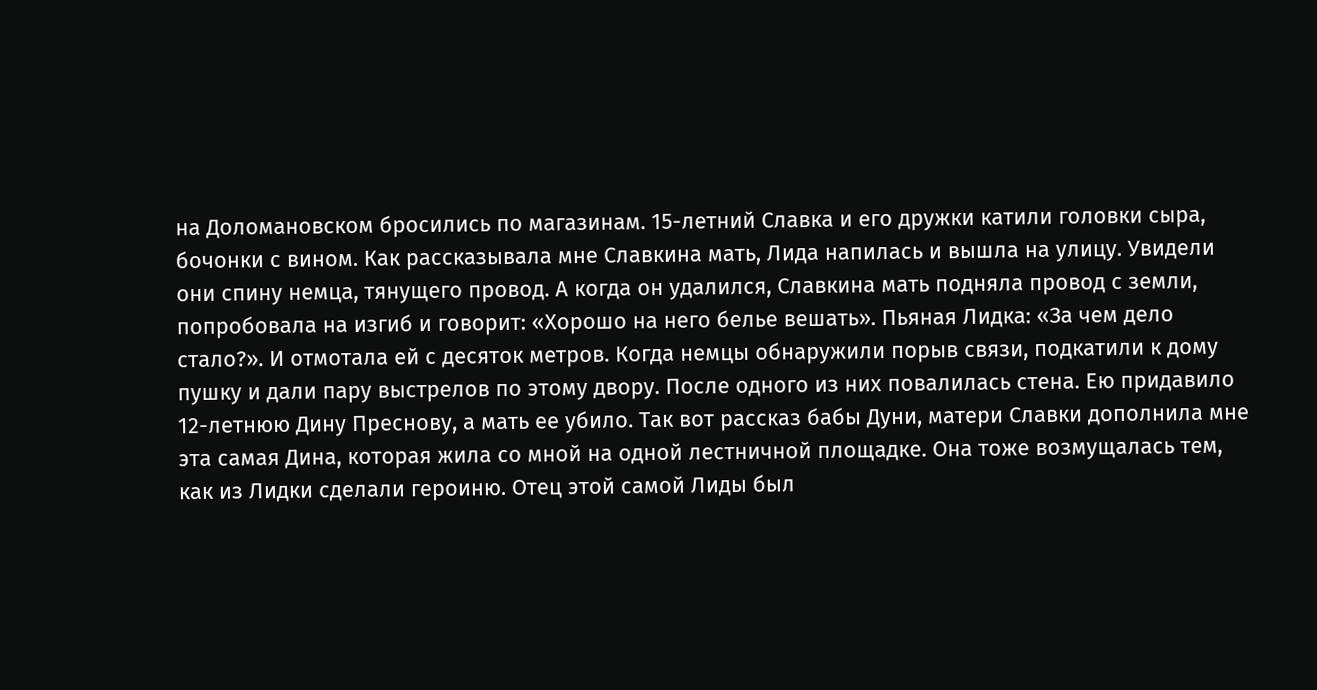на Доломановском бросились по магазинам. 15-летний Славка и его дружки катили головки сыра, бочонки с вином. Как рассказывала мне Славкина мать, Лида напилась и вышла на улицу. Увидели они спину немца, тянущего провод. А когда он удалился, Славкина мать подняла провод с земли, попробовала на изгиб и говорит: «Хорошо на него белье вешать». Пьяная Лидка: «За чем дело стало?». И отмотала ей с десяток метров. Когда немцы обнаружили порыв связи, подкатили к дому пушку и дали пару выстрелов по этому двору. После одного из них повалилась стена. Ею придавило 12-летнюю Дину Преснову, а мать ее убило. Так вот рассказ бабы Дуни, матери Славки дополнила мне эта самая Дина, которая жила со мной на одной лестничной площадке. Она тоже возмущалась тем, как из Лидки сделали героиню. Отец этой самой Лиды был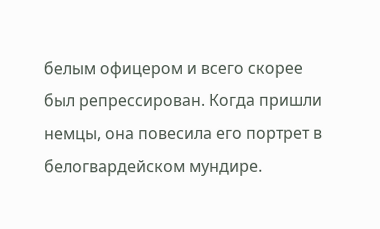белым офицером и всего скорее был репрессирован. Когда пришли немцы, она повесила его портрет в белогвардейском мундире.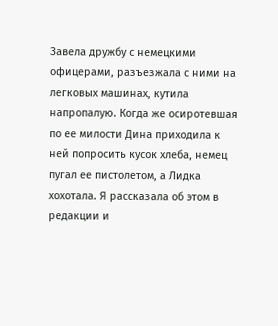Завела дружбу с немецкими офицерами, разъезжала с ними на легковых машинах, кутила напропалую. Когда же осиротевшая по ее милости Дина приходила к ней попросить кусок хлеба, немец пугал ее пистолетом, а Лидка хохотала. Я рассказала об этом в редакции и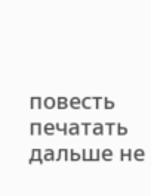повесть печатать дальше не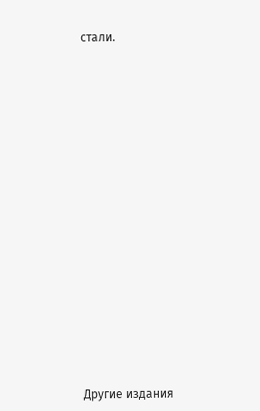стали.


















Другие издания